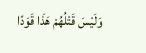وَلَيْسَ قَتْلُهُمْ هَذَا قَوَدًا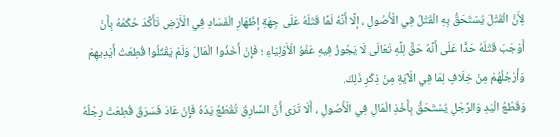لِأَنَّ الْقَتْلَ يُسْتَحَقُّ بِهِ الْقَتْلُ فِي الْأُصُولِ ، إلَّا أَنَّهُ لَمَّا قَتَلَهُ عَلَى جِهَةِ إظْهَارِ الْفَسَادِ فِي الْأَرْضِ تَأَكَّدَ حُكْمُهُ بِأَنْ أَوْجَبَ قَتْلَهُ حَدًّا عَلَى أَنَّهُ حَقٌّ لِلَّهِ تَعَالَى لَا يَجُوزُ فِيهِ عَفْوُ الْأَوْلِيَاءِ ؛ فَإِنْ أَخَذُوا الْمَالَ وَلَمْ يَقْتُلُوا قُطِعَتْ أَيْدِيهِمْ وَأَرْجُلُهُمْ مِنْ خِلَافٍ لِمَا فِي الْآيَةِ مِنْ ذِكْرِ ذَلِكَ.
وَقَطْعُ الْيَدِ وَالرِّجْلِ يُسْتَحَقُّ بِأَخْذِ الْمَالِ فِي الْأُصُولِ ، أَلَا تَرَى أَنَّ السَّارِقَ تُقْطَعُ يَدُهُ فَإِنْ عَادَ فَسَرَقَ قُطِعَتْ رِجْلُهُ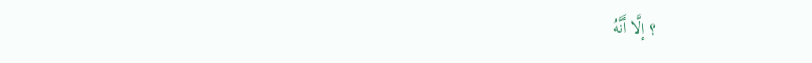؟ إلَّا أَنَّهُ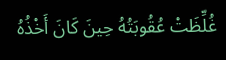غُلِّظَتْ عُقُوبَتُهُ حِينَ كَانَ أَخْذُهُ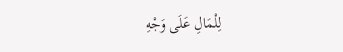لِلْمَالِ عَلَى وَجْهِ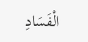الْفَسَادِ